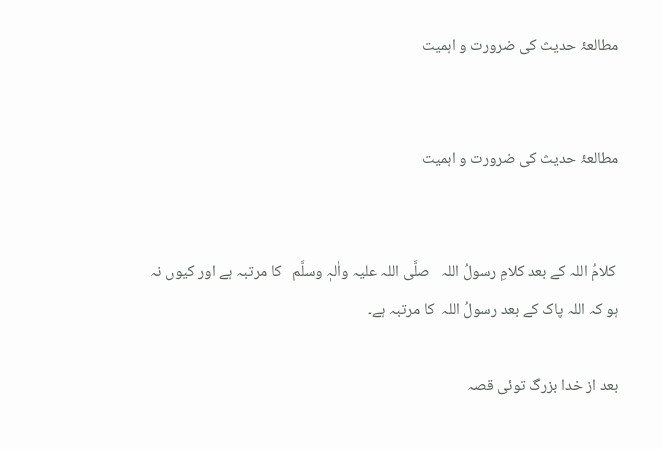مطالعۂ حدیث کی ضرورت و اہمیت


مطالعۂ حدیث کی ضرورت و اہمیت


 کلامُ اللہ کے بعد کلامِ رسولُ اللہ   صلَّی اللہ علیہ واٰلہٖ وسلَّم   کا مرتبہ ہے اور کیوں نہ ہو کہ اللہ پاک کے بعد رسولُ اللہ  کا مرتبہ ہے۔

بعد از خدا بزرگ توئی قصہ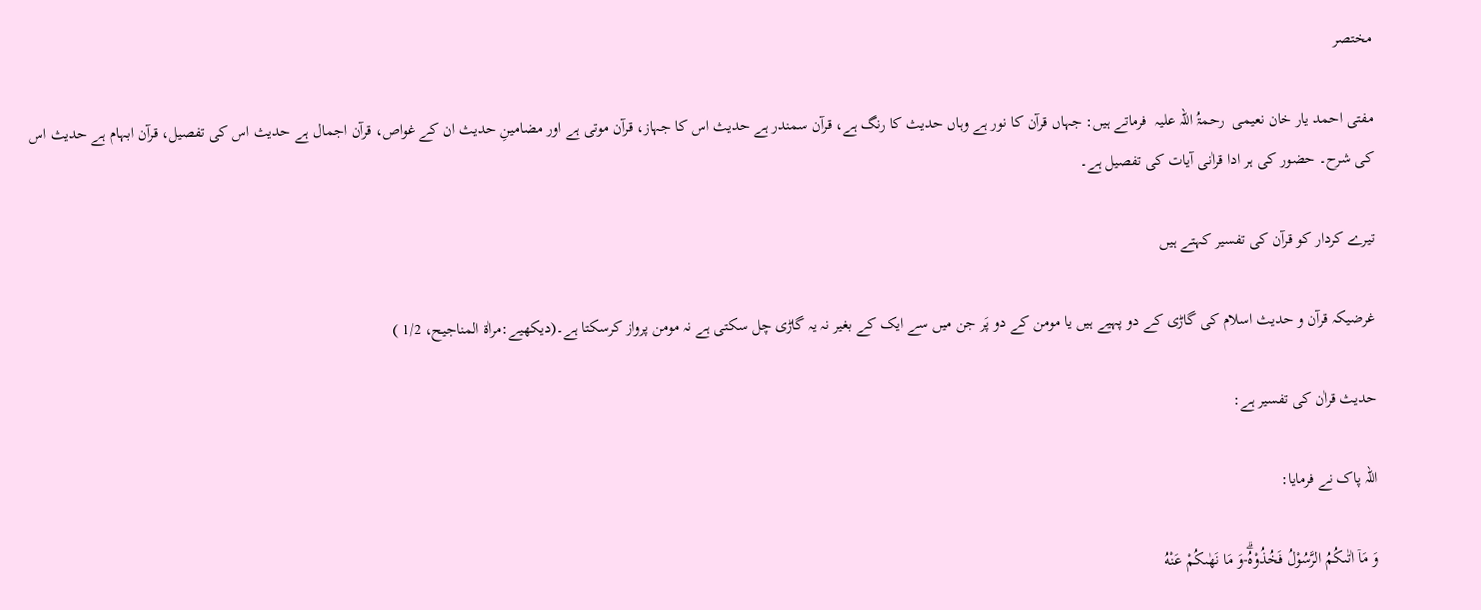مختصر

مفتی احمد یار خان نعیمی  رحمۃُ اللہ علیہ  فرماتے ہیں: جہاں قرآن کا نور ہے وہاں حدیث کا رنگ ہے، قرآن سمندر ہے حدیث اس کا جہاز، قرآن موتی ہے اور مضامینِ حدیث ان کے غواص، قرآن اجمال ہے حدیث اس کی تفصیل، قرآن ابہام ہے حدیث اس کی شرح۔ حضور کی ہر ادا قراٰنی آیات کی تفصیل ہے۔

تیرے کردار کو قرآن کی تفسیر کہتے ہیں

غرضیکہ قرآن و حدیث اسلام کی گاڑی کے دو پہیے ہیں یا مومن کے دو پَر جن میں سے ایک کے بغیر نہ یہ گاڑی چل سکتی ہے نہ مومن پرواز کرسکتا ہے۔(دیکھیے:مراٰۃ المناجیح، 1/2 )

حدیث قراٰن کی تفسیر ہے:

اللہ پاک نے فرمایا:

وَ مَاۤ اٰتٰىكُمُ الرَّسُوْلُ فَخُذُوْهُۗ-وَ مَا نَهٰىكُمْ عَنْهُ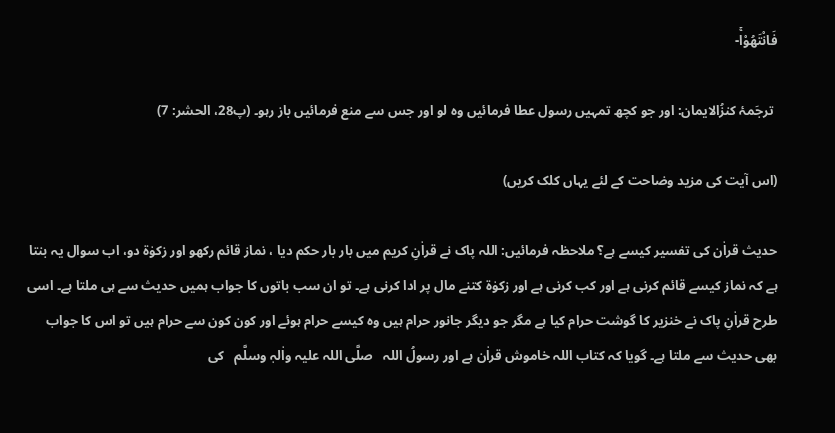فَانْتَهُوْاۚ-

 ترجَمۂ کنزُالایمان: اور جو کچھ تمہیں رسول عطا فرمائیں وہ لو اور جس سے منع فرمائیں باز رہو۔ (پ28، الحشر: 7)

(اس آیت کی مزید وضاحت کے لئے یہاں کلک کریں)

حدیث قراٰن کی تفسیر کیسے ہے؟ ملاحظہ فرمائیں: اللہ پاک نے قراٰنِ کریم میں بار بار حکم دیا ، نماز قائم رکھو اور زکوٰۃ دو، اب سوال یہ بنتا ہے کہ نماز کیسے قائم کرنی ہے اور کب کرنی ہے اور زکوٰۃ کتنے مال پر ادا کرنی ہے۔ تو ان سب باتوں کا جواب ہمیں حدیث سے ہی ملتا ہے۔ اسی طرح قراٰنِ پاک نے خنزیر کا گوشت حرام کیا ہے مگر جو دیگر جانور حرام ہیں وہ کیسے حرام ہوئے اور کون کون سے حرام ہیں تو اس کا جواب بھی حدیث سے ملتا ہے۔ گویا کہ کتاب اللہ خاموش قراٰن ہے اور رسولُ اللہ   صلَّی اللہ علیہ واٰلہٖ وسلَّم   کی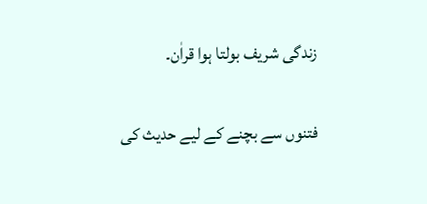زندگی شریف بولتا ہوا قراٰن۔

فتنوں سے بچنے کے لیے حدیث کی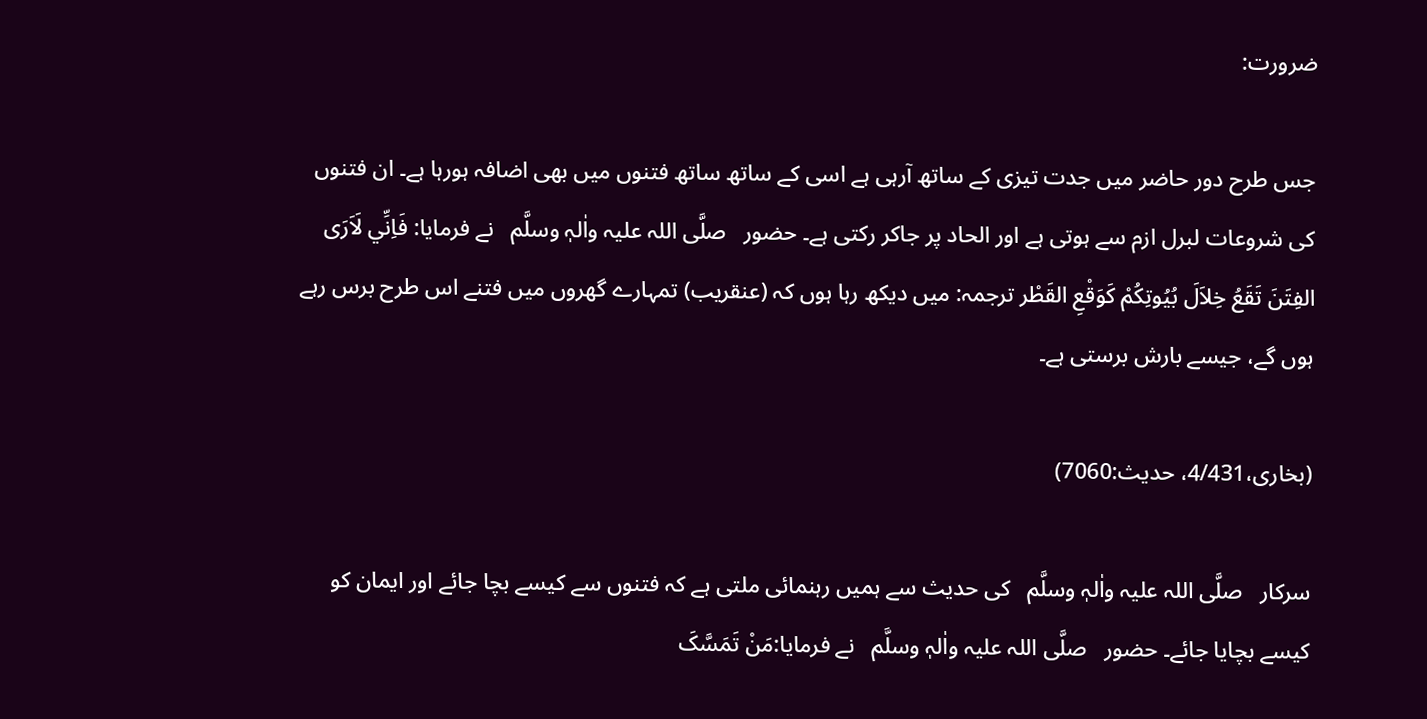ضرورت:

جس طرح دور حاضر میں جدت تیزی کے ساتھ آرہی ہے اسی کے ساتھ ساتھ فتنوں میں بھی اضافہ ہورہا ہے۔ ان فتنوں کی شروعات لبرل ازم سے ہوتی ہے اور الحاد پر جاکر ركتی ہے۔ حضور   صلَّی اللہ علیہ واٰلہٖ وسلَّم   نے فرمایا: فَاِنِّي لَاَرَى الفِتَنَ تَقَعُ خِلاَلَ بُيُوتِكُمْ كَوَقْعِ القَطْر ترجمہ: میں دیکھ رہا ہوں کہ (عنقریب) تمہارے گھروں میں فتنے اس طرح برس رہے ہوں گے، جیسے بارش برستی ہے۔

(بخاری،4/431، حدیث:7060)

سرکار   صلَّی اللہ علیہ واٰلہٖ وسلَّم   کی حدیث سے ہمیں رہنمائی ملتی ہے کہ فتنوں سے کیسے بچا جائے اور ایمان کو کیسے بچایا جائے۔ حضور   صلَّی اللہ علیہ واٰلہٖ وسلَّم   نے فرمایا:مَنْ تَمَسَّکَ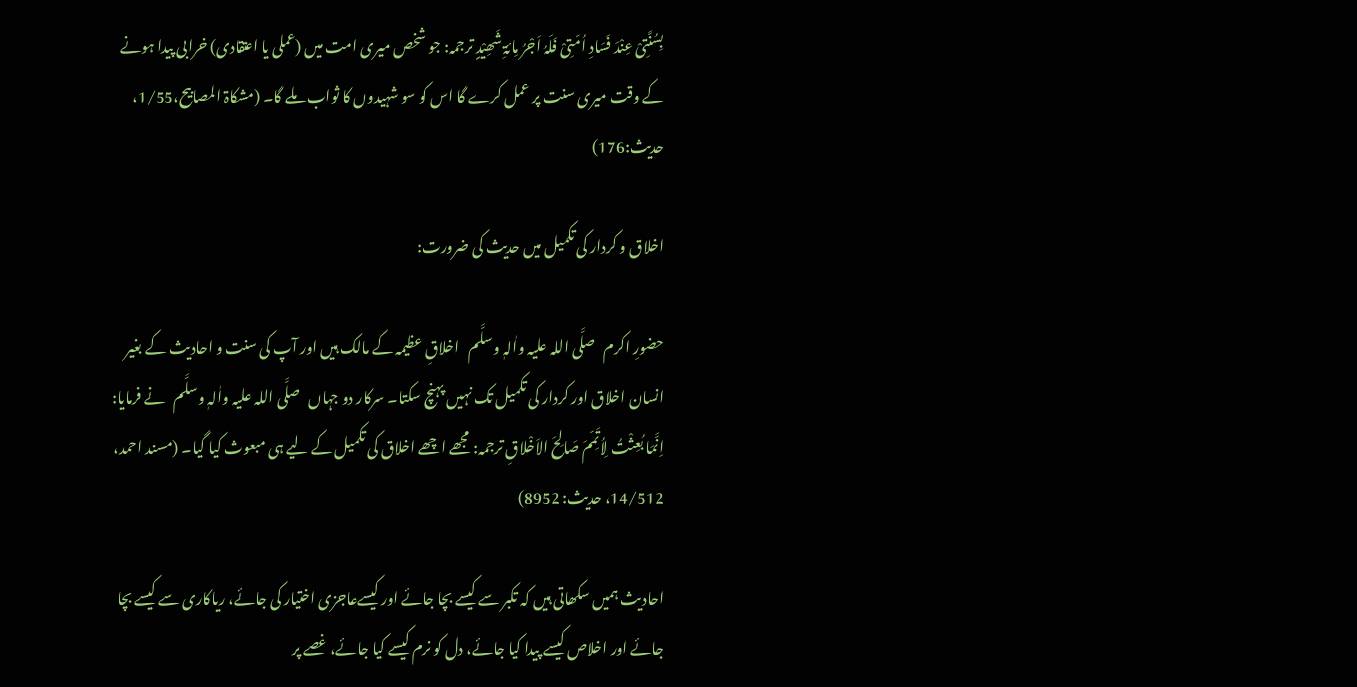بِسُنَّتِیْ عِنْدَ فَسَادِ اُمّتِیْ فَلَہُ اَجْرُ مِائۃِ شَھِیْدٍ ترجمہ: جو شخص میری امت میں (عملی یا اعتقادی) خرابی پیدا ہونے کے وقت میری سنت پر عمل کرے گا اس کو سو شہیدوں کا ثواب ملے گا۔ (مشکاۃ المصابیح،1/55، حدیث:176)

اخلاق و کردار کی تکمیل میں حدیث کی ضرورت:

حضورِ اکرم   صلَّی اللہ علیہ واٰلہٖ وسلَّم   اخلاقِ عظیمہ کے مالک ہیں اور آپ کی سنت و احادیث کے بغیر انسان اخلاق اور کردار کی تکمیل تک نہیں پہنچ سکتا۔ سرکار دو جہاں   صلَّی اللہ علیہ واٰلہٖ وسلَّم   نے فرمایا: اِنَّمَا بُعِثْتُ لِاُتَمِّمَ صَالِحَ الاَخْلاقِ ترجمہ: مجھے اچھے اخلاق کی تکمیل کے لیے ہی مبعوث کیا گیا۔ (مسند احمد، 14/512، حدیث: 8952)

احادیث ہمیں سکھاتی ہیں کہ تکبر سے کیسے بچا جائے اور کیسےعاجزی اختیار کی جائے، ریاکاری سے کیسے بچا جائے اور اخلاص کیسے پیدا کیا جائے، دل کو نرم کیسے کیا جائے، غصے پر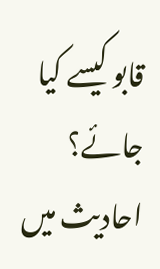قابو کیسے کیا جائے؟ احادیث میں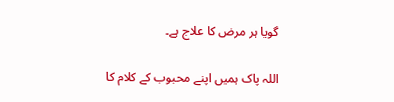گویا ہر مرض کا علاج ہے۔

اللہ پاک ہمیں اپنے محبوب کے کلام کا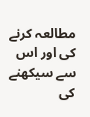مطالعہ کرنے کی اور اس سے سیکھنے کی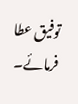توفیق عطا فرمائے۔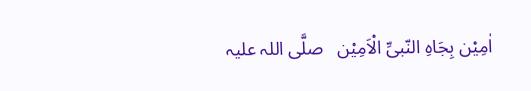اٰمِیْن بِجَاہِ النّبیِّ الْاَمِیْن   صلَّی اللہ علیہ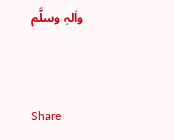واٰلہٖ وسلَّم


Share